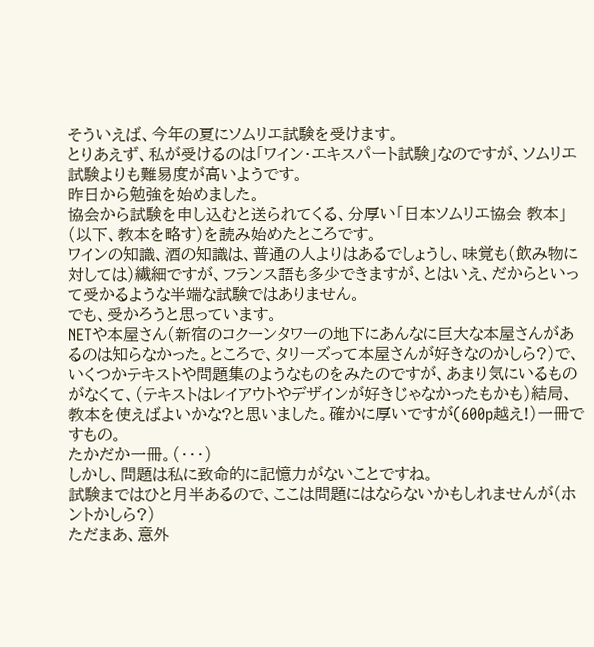そういえば、今年の夏にソムリエ試験を受けます。
とりあえず、私が受けるのは「ワイン・エキスパート試験」なのですが、ソムリエ試験よりも難易度が高いようです。
昨日から勉強を始めました。
協会から試験を申し込むと送られてくる、分厚い「日本ソムリエ協会 教本」(以下、教本を略す)を読み始めたところです。
ワインの知識、酒の知識は、普通の人よりはあるでしょうし、味覚も(飲み物に対しては)繊細ですが、フランス語も多少できますが、とはいえ、だからといって受かるような半端な試験ではありません。
でも、受かろうと思っています。
NETや本屋さん(新宿のコクーンタワーの地下にあんなに巨大な本屋さんがあるのは知らなかった。ところで、タリーズって本屋さんが好きなのかしら?)で、いくつかテキストや問題集のようなものをみたのですが、あまり気にいるものがなくて、(テキストはレイアウトやデザインが好きじゃなかったもかも)結局、教本を使えばよいかな?と思いました。確かに厚いですが(600p越え!)一冊ですもの。
たかだか一冊。(・・・)
しかし、問題は私に致命的に記憶力がないことですね。
試験まではひと月半あるので、ここは問題にはならないかもしれませんが(ホントかしら?)
ただまあ、意外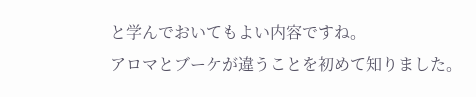と学んでおいてもよい内容ですね。
アロマとブーケが違うことを初めて知りました。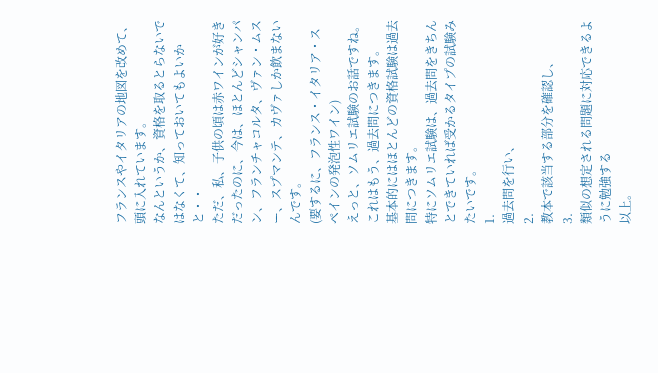フランスやイタリアの地図を改めて、頭に入れています。
なんというか、資格を取るとらないではなくて、知っておいてもよいかと・・
ただ、私、子供の頃は赤ワインが好きだったのに、今は、ほとんどシャンパン、フランチャコルタ、ヴァン・ムスー、スプマンテ、カヴァしか飲まないんです。
(要するに、フランス・イタリア・スペインの発泡性ワイン)
えっと、ソムリエ試験のお話ですね。これはもう、過去問につきます。
基本的にはほとんどの資格試験は過去問につきます。
特にソムリエ試験は、過去問をきちんとできていれば受かるタイプの試験みたいです。
1.
過去問を行い、
2.
教本で該当する部分を確認し、
3.
類似の想定される問題に対応できるように勉強する
以上。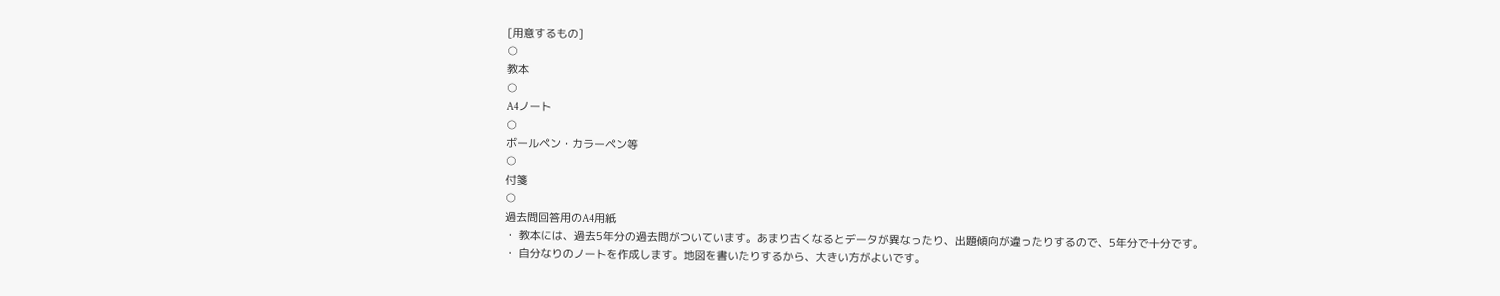[用意するもの]
○
教本
○
A4ノート
○
ボールペン・カラーペン等
○
付箋
○
過去問回答用のA4用紙
・ 教本には、過去5年分の過去問がついています。あまり古くなるとデータが異なったり、出題傾向が違ったりするので、5年分で十分です。
・ 自分なりのノートを作成します。地図を書いたりするから、大きい方がよいです。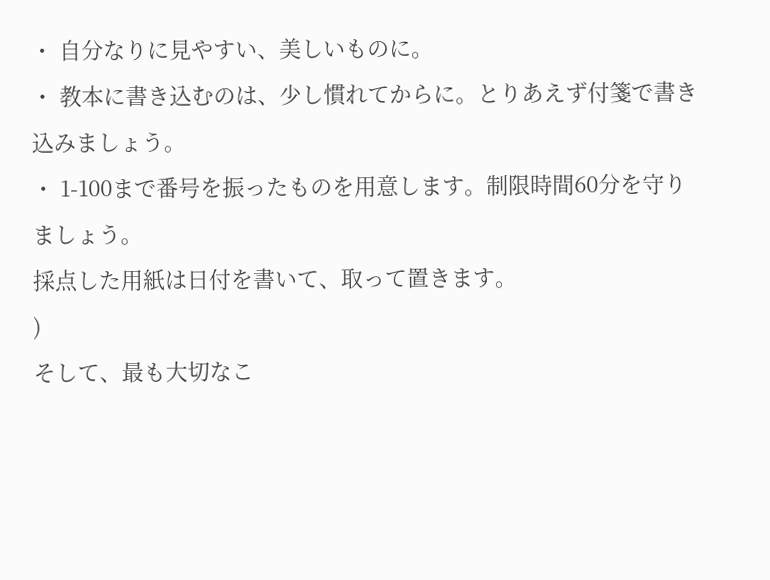・ 自分なりに見やすい、美しいものに。
・ 教本に書き込むのは、少し慣れてからに。とりあえず付箋で書き込みましょう。
・ 1-100まで番号を振ったものを用意します。制限時間60分を守りましょう。
採点した用紙は日付を書いて、取って置きます。
)
そして、最も大切なこ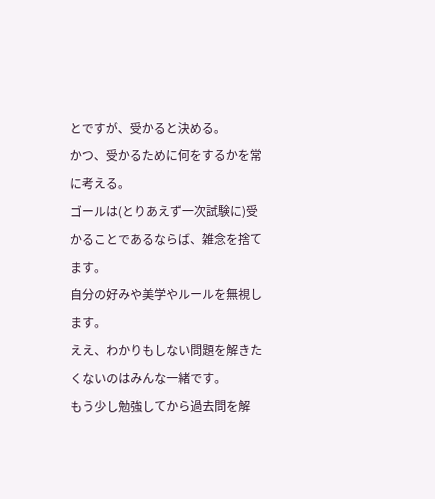とですが、受かると決める。
かつ、受かるために何をするかを常に考える。
ゴールは(とりあえず一次試験に)受かることであるならば、雑念を捨てます。
自分の好みや美学やルールを無視します。
ええ、わかりもしない問題を解きたくないのはみんな一緒です。
もう少し勉強してから過去問を解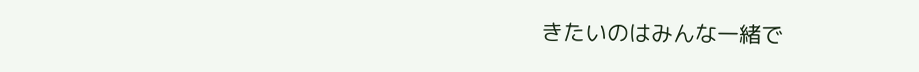きたいのはみんな一緒で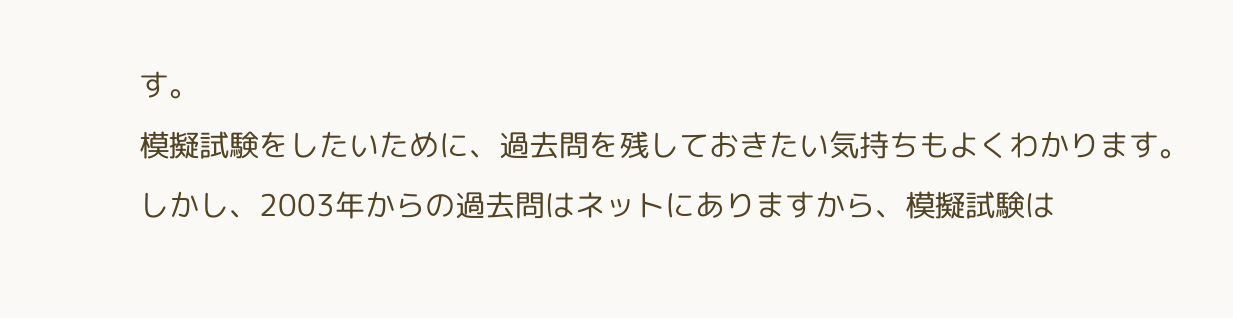す。
模擬試験をしたいために、過去問を残しておきたい気持ちもよくわかります。
しかし、2003年からの過去問はネットにありますから、模擬試験は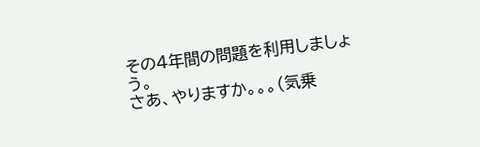その4年間の問題を利用しましょう。
さあ、やりますか。。。(気乗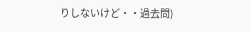りしないけど・・過去問)